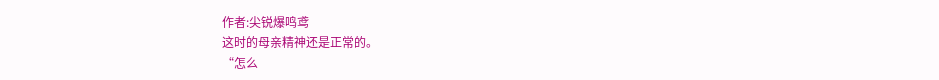作者:尖锐爆鸣鸢
这时的母亲精神还是正常的。
“怎么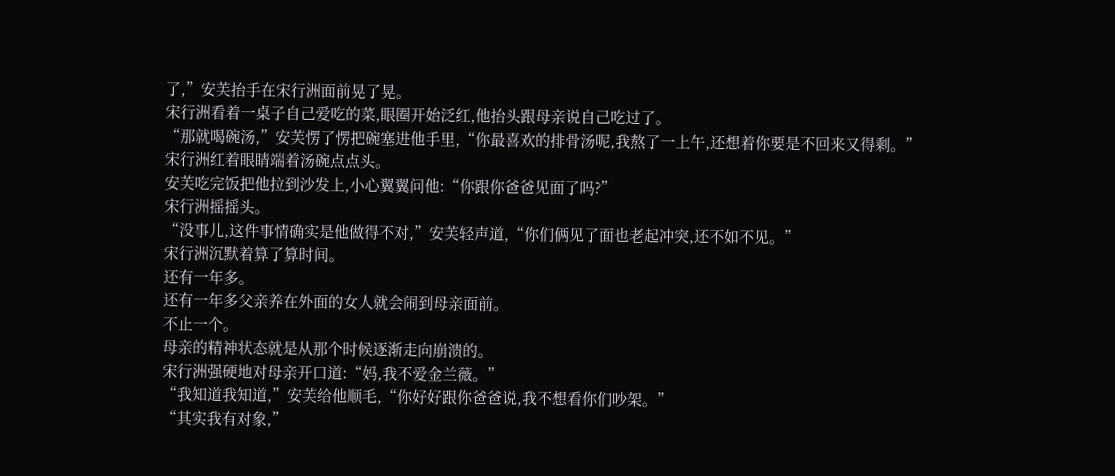了,”安芙抬手在宋行洲面前晃了晃。
宋行洲看着一桌子自己爱吃的菜,眼圈开始泛红,他抬头跟母亲说自己吃过了。
“那就喝碗汤,”安芙愣了愣把碗塞进他手里,“你最喜欢的排骨汤呢,我熬了一上午,还想着你要是不回来又得剩。”
宋行洲红着眼睛端着汤碗点点头。
安芙吃完饭把他拉到沙发上,小心翼翼问他:“你跟你爸爸见面了吗?”
宋行洲摇摇头。
“没事儿,这件事情确实是他做得不对,”安芙轻声道,“你们俩见了面也老起冲突,还不如不见。”
宋行洲沉默着算了算时间。
还有一年多。
还有一年多父亲养在外面的女人就会闹到母亲面前。
不止一个。
母亲的精神状态就是从那个时候逐渐走向崩溃的。
宋行洲强硬地对母亲开口道:“妈,我不爱金兰薇。”
“我知道我知道,”安芙给他顺毛,“你好好跟你爸爸说,我不想看你们吵架。”
“其实我有对象,”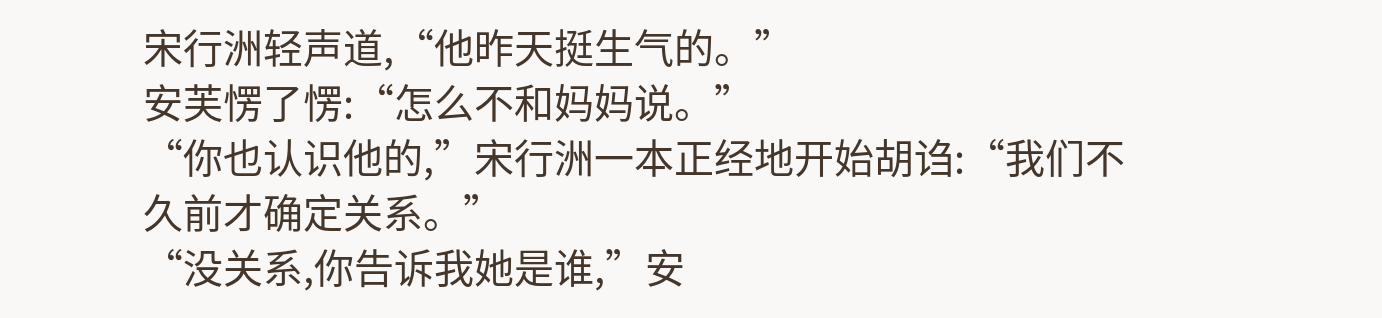宋行洲轻声道,“他昨天挺生气的。”
安芙愣了愣:“怎么不和妈妈说。”
“你也认识他的,”宋行洲一本正经地开始胡诌:“我们不久前才确定关系。”
“没关系,你告诉我她是谁,”安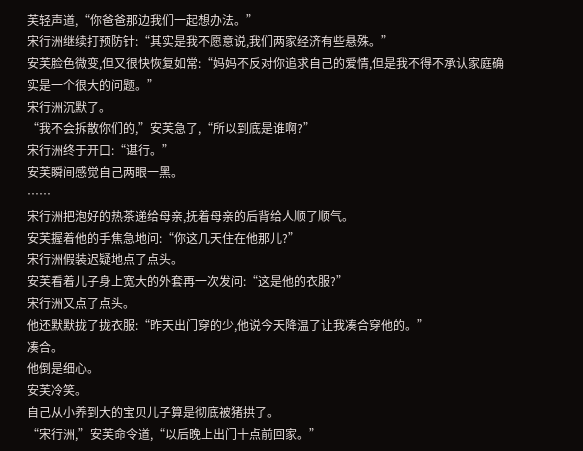芙轻声道,“你爸爸那边我们一起想办法。”
宋行洲继续打预防针:“其实是我不愿意说,我们两家经济有些悬殊。”
安芙脸色微变,但又很快恢复如常:“妈妈不反对你追求自己的爱情,但是我不得不承认家庭确实是一个很大的问题。”
宋行洲沉默了。
“我不会拆散你们的,”安芙急了,“所以到底是谁啊?”
宋行洲终于开口:“谌行。”
安芙瞬间感觉自己两眼一黑。
……
宋行洲把泡好的热茶递给母亲,抚着母亲的后背给人顺了顺气。
安芙握着他的手焦急地问:“你这几天住在他那儿?”
宋行洲假装迟疑地点了点头。
安芙看着儿子身上宽大的外套再一次发问:“这是他的衣服?”
宋行洲又点了点头。
他还默默拢了拢衣服:“昨天出门穿的少,他说今天降温了让我凑合穿他的。”
凑合。
他倒是细心。
安芙冷笑。
自己从小养到大的宝贝儿子算是彻底被猪拱了。
“宋行洲,”安芙命令道,“以后晚上出门十点前回家。”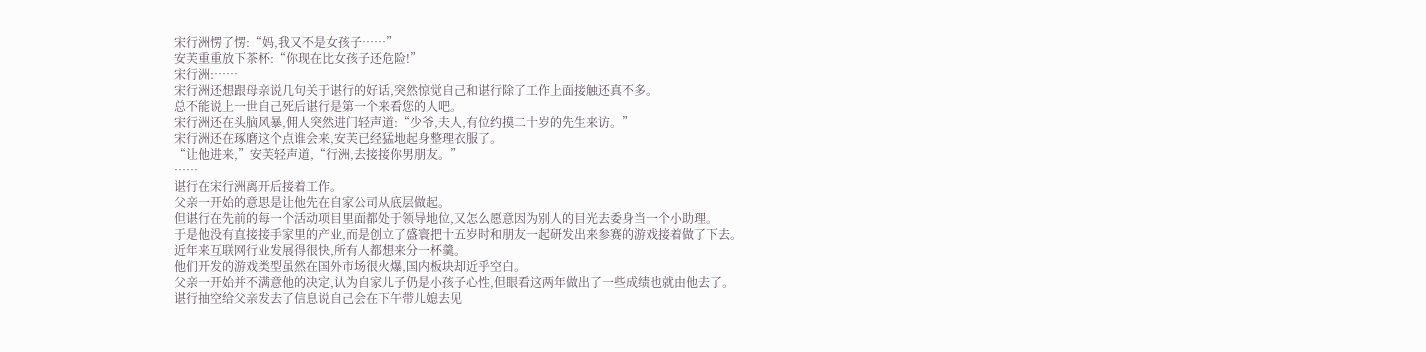宋行洲愣了愣:“妈,我又不是女孩子……”
安芙重重放下茶杯:“你现在比女孩子还危险!”
宋行洲:……
宋行洲还想跟母亲说几句关于谌行的好话,突然惊觉自己和谌行除了工作上面接触还真不多。
总不能说上一世自己死后谌行是第一个来看您的人吧。
宋行洲还在头脑风暴,佣人突然进门轻声道:“少爷,夫人,有位约摸二十岁的先生来访。”
宋行洲还在琢磨这个点谁会来,安芙已经猛地起身整理衣服了。
“让他进来,”安芙轻声道,“行洲,去接接你男朋友。”
……
谌行在宋行洲离开后接着工作。
父亲一开始的意思是让他先在自家公司从底层做起。
但谌行在先前的每一个活动项目里面都处于领导地位,又怎么愿意因为别人的目光去委身当一个小助理。
于是他没有直接接手家里的产业,而是创立了盛寰把十五岁时和朋友一起研发出来参赛的游戏接着做了下去。
近年来互联网行业发展得很快,所有人都想来分一杯羹。
他们开发的游戏类型虽然在国外市场很火爆,国内板块却近乎空白。
父亲一开始并不满意他的决定,认为自家儿子仍是小孩子心性,但眼看这两年做出了一些成绩也就由他去了。
谌行抽空给父亲发去了信息说自己会在下午带儿媳去见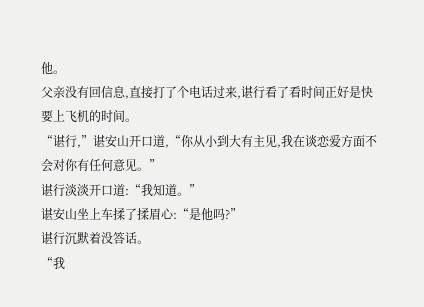他。
父亲没有回信息,直接打了个电话过来,谌行看了看时间正好是快要上飞机的时间。
“谌行,”谌安山开口道,“你从小到大有主见,我在谈恋爱方面不会对你有任何意见。”
谌行淡淡开口道:“我知道。”
谌安山坐上车揉了揉眉心:“是他吗?”
谌行沉默着没答话。
“我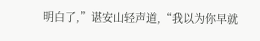明白了,”谌安山轻声道,“我以为你早就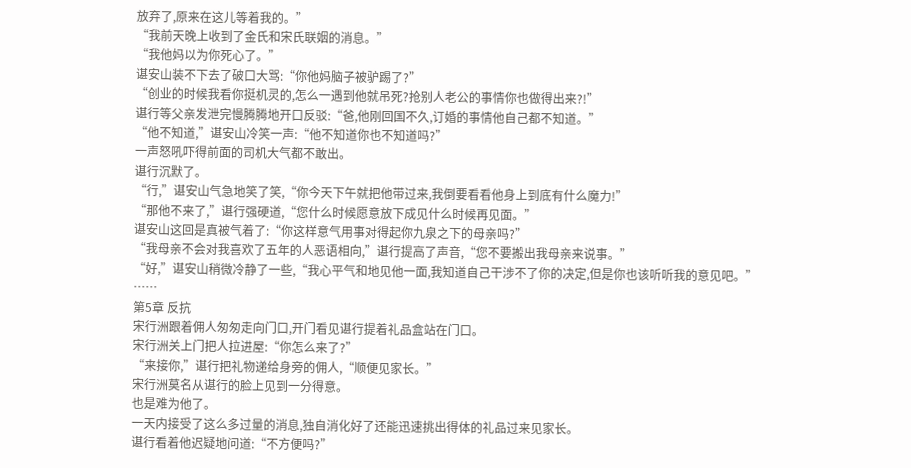放弃了,原来在这儿等着我的。”
“我前天晚上收到了金氏和宋氏联姻的消息。”
“我他妈以为你死心了。”
谌安山装不下去了破口大骂:“你他妈脑子被驴踢了?”
“创业的时候我看你挺机灵的,怎么一遇到他就吊死?抢别人老公的事情你也做得出来?!”
谌行等父亲发泄完慢腾腾地开口反驳:“爸,他刚回国不久,订婚的事情他自己都不知道。”
“他不知道,”谌安山冷笑一声:“他不知道你也不知道吗?”
一声怒吼吓得前面的司机大气都不敢出。
谌行沉默了。
“行,”谌安山气急地笑了笑,“你今天下午就把他带过来,我倒要看看他身上到底有什么魔力!”
“那他不来了,”谌行强硬道,“您什么时候愿意放下成见什么时候再见面。”
谌安山这回是真被气着了:“你这样意气用事对得起你九泉之下的母亲吗?”
“我母亲不会对我喜欢了五年的人恶语相向,”谌行提高了声音,“您不要搬出我母亲来说事。”
“好,”谌安山稍微冷静了一些,“我心平气和地见他一面,我知道自己干涉不了你的决定,但是你也该听听我的意见吧。”
……
第5章 反抗
宋行洲跟着佣人匆匆走向门口,开门看见谌行提着礼品盒站在门口。
宋行洲关上门把人拉进屋:“你怎么来了?”
“来接你,”谌行把礼物递给身旁的佣人,“顺便见家长。”
宋行洲莫名从谌行的脸上见到一分得意。
也是难为他了。
一天内接受了这么多过量的消息,独自消化好了还能迅速挑出得体的礼品过来见家长。
谌行看着他迟疑地问道:“不方便吗?”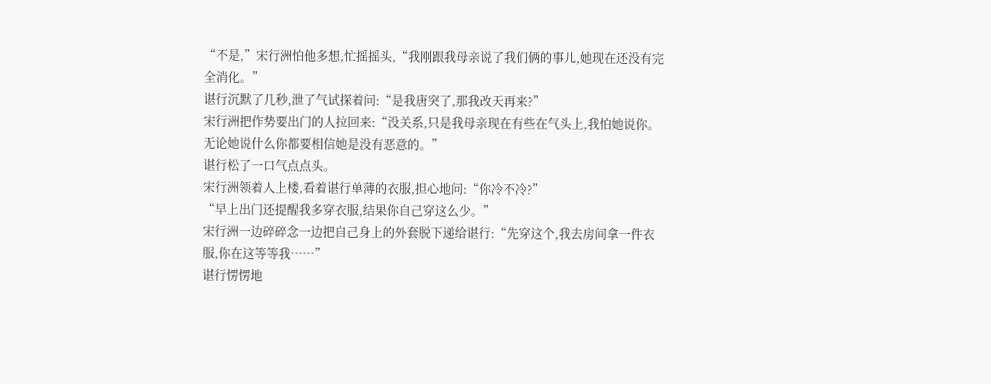“不是,”宋行洲怕他多想,忙摇摇头,“我刚跟我母亲说了我们俩的事儿,她现在还没有完全消化。”
谌行沉默了几秒,泄了气试探着问:“是我唐突了,那我改天再来?”
宋行洲把作势要出门的人拉回来:“没关系,只是我母亲现在有些在气头上,我怕她说你。无论她说什么你都要相信她是没有恶意的。”
谌行松了一口气点点头。
宋行洲领着人上楼,看着谌行单薄的衣服,担心地问:“你冷不冷?”
“早上出门还提醒我多穿衣服,结果你自己穿这么少。”
宋行洲一边碎碎念一边把自己身上的外套脱下递给谌行:“先穿这个,我去房间拿一件衣服,你在这等等我……”
谌行愣愣地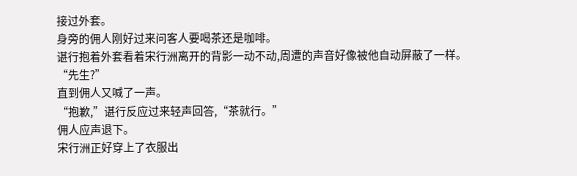接过外套。
身旁的佣人刚好过来问客人要喝茶还是咖啡。
谌行抱着外套看着宋行洲离开的背影一动不动,周遭的声音好像被他自动屏蔽了一样。
“先生?”
直到佣人又喊了一声。
“抱歉,”谌行反应过来轻声回答,“茶就行。”
佣人应声退下。
宋行洲正好穿上了衣服出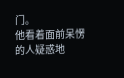门。
他看着面前呆愣的人疑惑地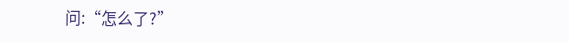问:“怎么了?”